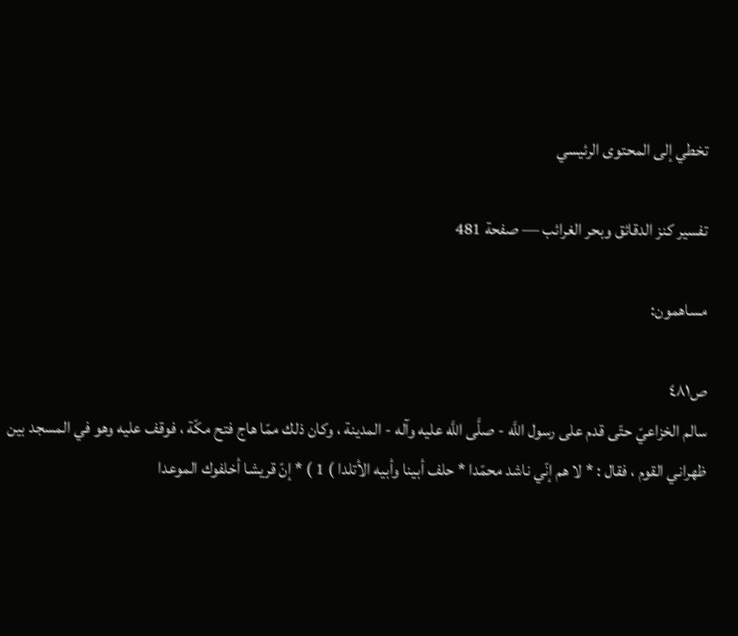تخطي إلى المحتوى الرئيسي

تفسير كنز الدقائق وبحر الغرائب — صفحة 481

مساهمون:

ص٤٨١
سالم الخزاعيّ حتّى قدم على رسول اللَّه - صلَّى اللَّه عليه وآله - المدينة ، وكان ذلك ممّا هاج فتح مكّة ، فوقف عليه وهو في المسجد بين ظهراني القوم ، فقال : * لا هم إنّي ناشد محمّدا * حلف أبينا وأبيه الأتلدا ) 1 ) * إنّ قريشا أخلفوك الموعدا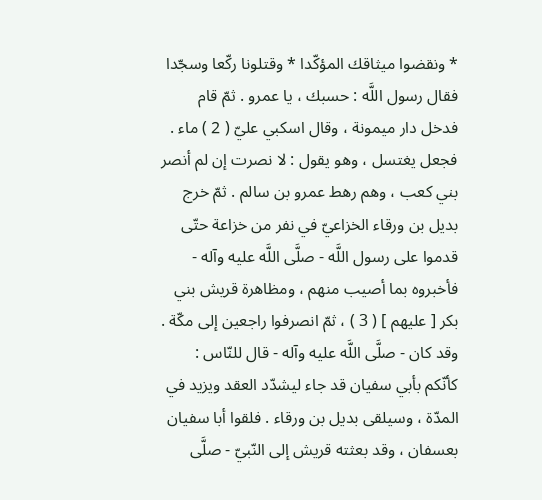* ونقضوا ميثاقك المؤكّدا * وقتلونا ركّعا وسجّدا فقال رسول اللَّه : حسبك ، يا عمرو . ثمّ قام فدخل دار ميمونة ، وقال اسكبي عليّ ( 2 ) ماء . فجعل يغتسل ، وهو يقول : لا نصرت إن لم أنصر بني كعب ، وهم رهط عمرو بن سالم . ثمّ خرج بديل بن ورقاء الخزاعيّ في نفر من خزاعة حتّى قدموا على رسول اللَّه - صلَّى اللَّه عليه وآله - فأخبروه بما أصيب منهم ، ومظاهرة قريش بني بكر [ عليهم ] ( 3 ) ، ثمّ انصرفوا راجعين إلى مكّة . وقد كان - صلَّى اللَّه عليه وآله - قال للنّاس : كأنّكم بأبي سفيان قد جاء ليشدّد العقد ويزيد في المدّة ، وسيلقى بديل بن ورقاء . فلقوا أبا سفيان بعسفان ، وقد بعثته قريش إلى النّبيّ - صلَّى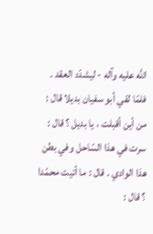اللَّه عليه وآله - ليشدّد العقد . فلمّا لقي أبو سفيان بديلا قال : من أين أقبلت ، يا بديل ؟ قال : سرت في هذا السّاحل وفي بطن هذا الوادي . قال : ما أتيت محمّدا ؟ قال :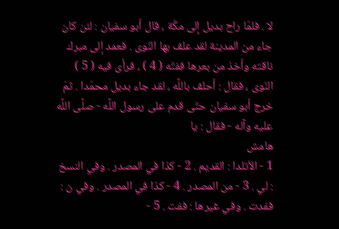لا . فلمّا راح بديل إلى مكّة ، قال أبو سفيان : لئن كان جاء من المدينة لقد علف بها النّوى . فعمد إلى مبرك ناقته وأخذ من بعرها ففتّه ( 4 ) ، فرأى فيه ( 5 ) النّوى ، فقال : أحلف باللَّه ، لقد جاء بديل محمّدا . ثمّ خرج أبو سفيان حتّى قدم على رسول اللَّه - صلَّى اللَّه عليه وآله - فقال : يا
هامش
1 - الأتلدا : القديم . 2 - كذا في المصدر . وفي النسخ : لي . 3 - من المصدر . 4 - كذا في المصدر . وفي ن : ففدت . وفي غيرها : ففت . 5 -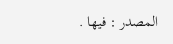المصدر : فيها .